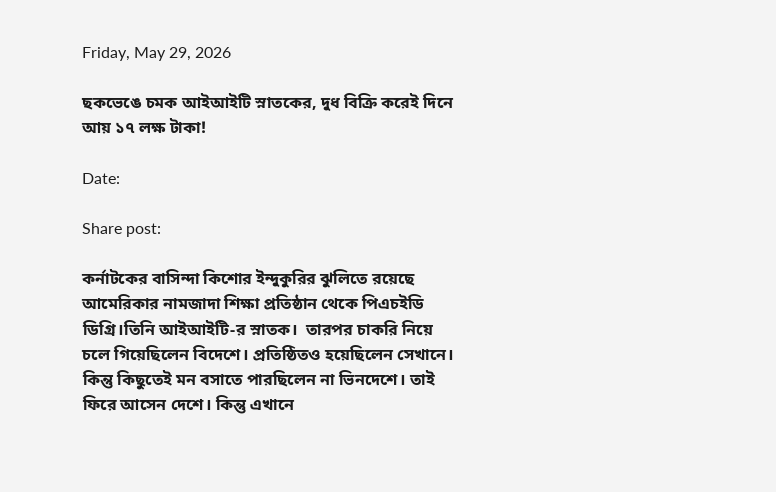Friday, May 29, 2026

ছকভেঙে চমক আইআইটি স্নাতকের, দুধ বিক্রি করেই দিনে আয় ১৭ লক্ষ টাকা!

Date:

Share post:

কর্নাটকের বাসিন্দা কিশোর ইন্দুকুরির ঝুলিতে রয়েছে আমেরিকার নামজাদা শিক্ষা প্রতিষ্ঠান থেকে পিএচইডি ডিগ্রি।তিনি আইআইটি-র স্নাতক।  তারপর চাকরি নিয়ে চলে গিয়েছিলেন বিদেশে। প্রতিষ্ঠিতও হয়েছিলেন সেখানে। কিন্তু কিছুতেই মন বসাতে পারছিলেন না ভিনদেশে। তাই ফিরে আসেন দেশে। কিন্তু এখানে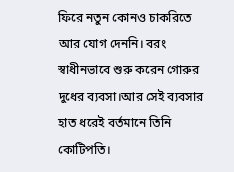ফিরে নতুন কোনও চাকরিতে আর যোগ দেননি। বরং স্বাধীনভাবে শুরু করেন গোরুর দুধের ব্যবসা।আর সেই ব্যবসার হাত ধরেই বর্তমানে তিনি কোটিপতি।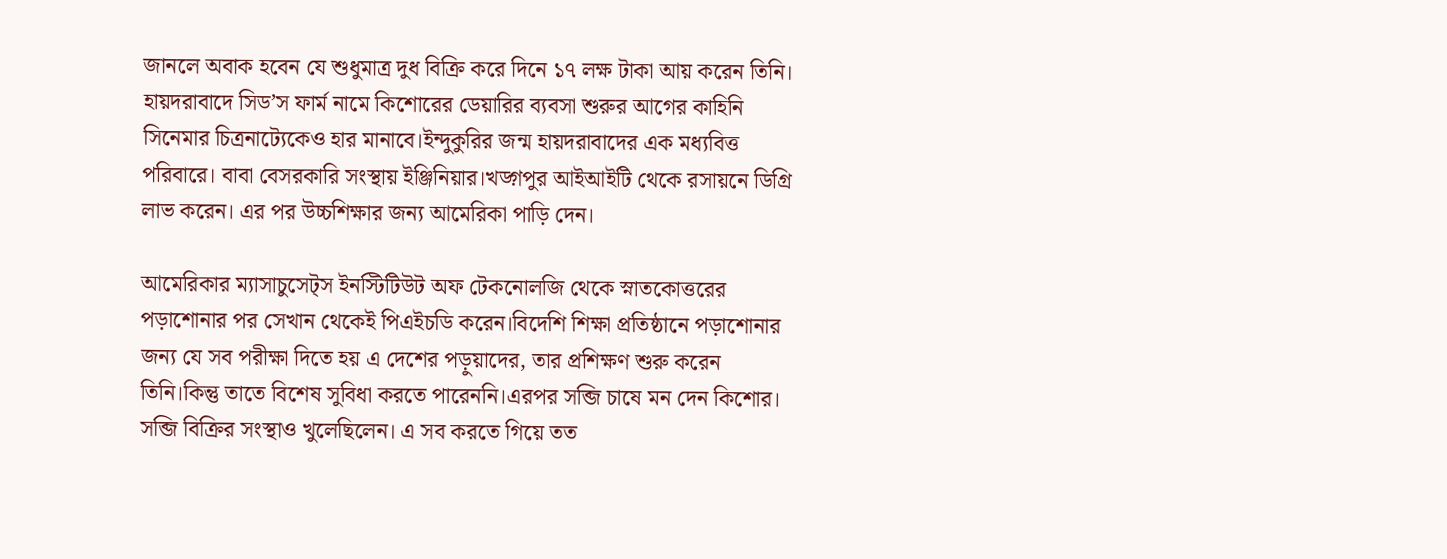জানলে অবাক হবেন যে শুধুমাত্র দুধ বিক্রি করে দিনে ১৭ লক্ষ টাকা আয় করেন তিনি। হায়দরাবাদে সিড’স ফার্ম নামে কিশোরের ডেয়ারির ব্যবসা শুরুর আগের কাহিনি সিনেমার চিত্রনাট্যেকেও হার মানাবে।ইন্দুকুরির জন্ম হায়দরাবাদের এক মধ্যবিত্ত পরিবারে। বাবা বেসরকারি সংস্থায় ইঞ্জিনিয়ার।খড়্গপুর আইআইটি থেকে রসায়নে ডিগ্রি লাভ করেন। এর পর উচ্চশিক্ষার জন্য আমেরিকা পাড়ি দেন।

আমেরিকার ম্যাসাচুসেট্‌স ইনস্টিটিউট অফ টেকনোলজি থেকে স্নাতকোত্তরের পড়াশোনার পর সেখান থেকেই পিএইচডি করেন।বিদেশি শিক্ষা প্রতিষ্ঠানে পড়াশোনার জন্য যে সব পরীক্ষা দিতে হয় এ দেশের পড়ুয়াদের, তার প্রশিক্ষণ শুরু করেন তিনি।কিন্তু তাতে বিশেষ সুবিধা করতে পারেননি।এরপর সব্জি চাষে মন দেন কিশোর। সব্জি বিক্রির সংস্থাও খুলেছিলেন। এ সব করতে গিয়ে তত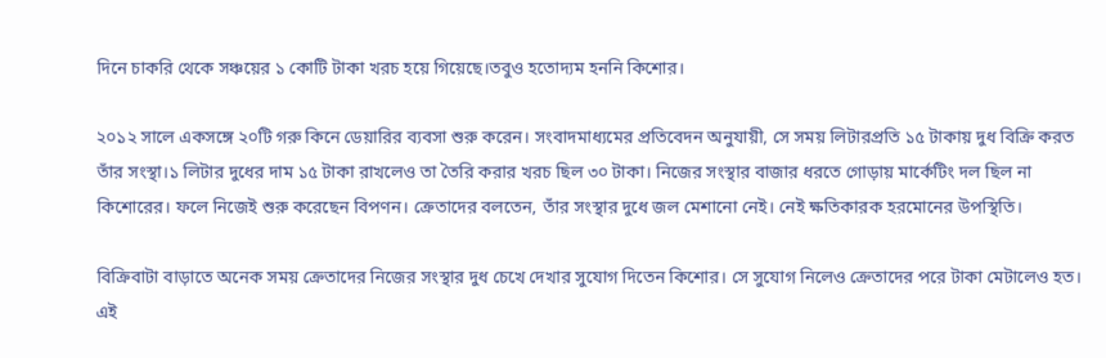দিনে চাকরি থেকে সঞ্চয়ের ১ কোটি টাকা খরচ হয়ে গিয়েছে।তবুও হতোদ্যম হননি কিশোর।

২০১২ সালে একসঙ্গে ২০টি গরু কিনে ডেয়ারির ব্যবসা শুরু করেন। সংবাদমাধ্যমের প্রতিবেদন অনুযায়ী, সে সময় লিটারপ্রতি ১৫ টাকায় দুধ বিক্রি করত তাঁর সংস্থা।১ লিটার দুধের দাম ১৫ টাকা রাখলেও তা তৈরি করার খরচ ছিল ৩০ টাকা। নিজের সংস্থার বাজার ধরতে গোড়ায় মার্কেটিং দল ছিল না কিশোরের। ফলে নিজেই শুরু করেছেন বিপণন। ক্রেতাদের বলতেন, তাঁর সংস্থার দুধে জল মেশানো নেই। নেই ক্ষতিকারক হরমোনের উপস্থিতি।

বিক্রিবাটা বাড়াতে অনেক সময় ক্রেতাদের নিজের সংস্থার দুধ চেখে দেখার সুযোগ দিতেন কিশোর। সে সুযোগ নিলেও ক্রেতাদের পরে টাকা মেটালেও হত। এই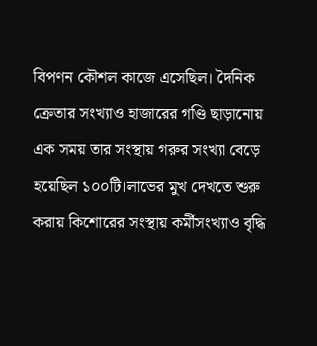বিপণন কৌশল কাজে এসেছিল। দৈনিক ক্রেতার সংখ্যাও হাজারের গণ্ডি ছাড়ানোয় এক সময় তার সংস্থায় গরুর সংখ্যা বেড়ে হয়েছিল ১০০টি।লাভের মুখ দেখতে শুরু করায় কিশোরের সংস্থায় কর্মীসংখ্যাও বৃদ্ধি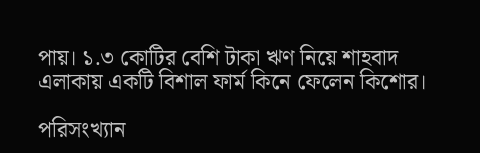পায়। ১.৩ কোটির বেশি টাকা ঋণ নিয়ে শাহবাদ এলাকায় একটি বিশাল ফার্ম কিনে ফেলেন কিশোর।

পরিসংখ্যান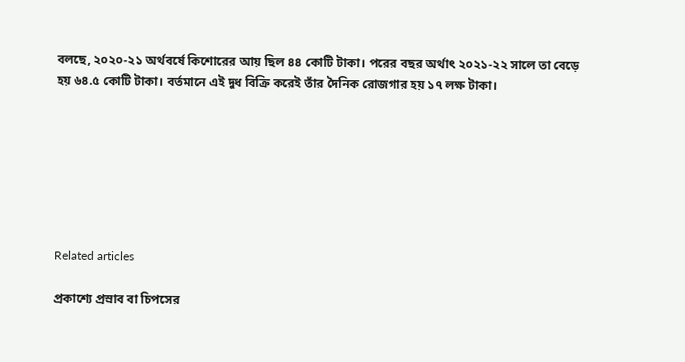বলছে, ২০২০-২১ অর্থবর্ষে কিশোরের আয় ছিল ৪৪ কোটি টাকা। পরের বছর অর্থাৎ ২০২১-২২ সালে তা বেড়ে হয় ৬৪.৫ কোটি টাকা। বর্তমানে এই দুধ বিক্রি করেই তাঁর দৈনিক রোজগার হয় ১৭ লক্ষ টাকা।







Related articles

প্রকাশ্যে প্রস্রাব বা চিপসের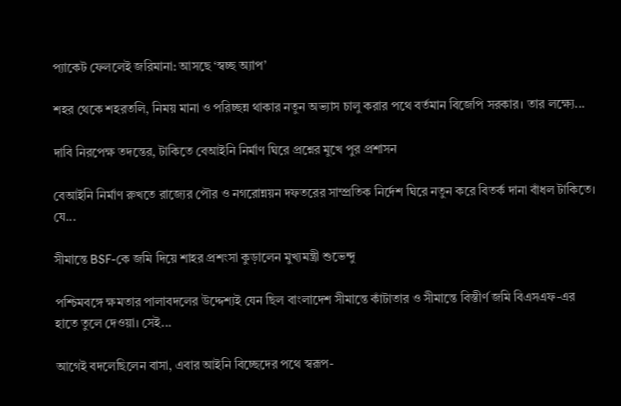প্যাকেট ফেললেই জরিমানা: আসছে ‘স্বচ্ছ অ্যাপ’

শহর থেকে শহরতলি, নিময় মানা ও পরিচ্ছন্ন থাকার নতুন অভ্যাস চালু করার পথে বর্তমান বিজেপি সরকার। তার লক্ষ্যে...

দাবি নিরপেক্ষ তদন্তের, টাকিতে বেআইনি নির্মাণ ঘিরে প্রশ্নের মুখে পুর প্রশাসন

বেআইনি নির্মাণ রুখতে রাজ্যের পৌর ও নগরোন্নয়ন দফতরের সাম্প্রতিক নির্দেশ ঘিরে নতুন করে বিতর্ক দানা বাঁধল টাকিতে। যে...

সীমান্তে BSF-কে জমি দিয়ে শাহর প্রশংসা কুড়ালেন মুখ্যমন্ত্রী শুভেন্দু

পশ্চিমবঙ্গে ক্ষমতার পালাবদলের উদ্দেশ্যই যেন ছিল বাংলাদেশ সীমান্তে কাঁটাতার ও সীমান্তে বিস্তীর্ণ জমি বিএসএফ-এর হাতে তুলে দেওয়া। সেই...

আগেই বদলেছিলেন বাসা, এবার আইনি বিচ্ছেদের পথে স্বরূপ-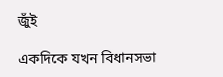জুঁই

একদিকে যখন বিধানসভা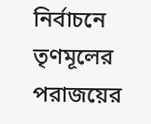নির্বাচনে তৃণমূলের পরাজয়ের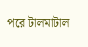পরে টালমাটাল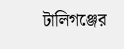টালিগঞ্জের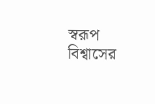স্বরূপ বিশ্বাসের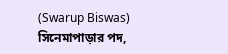(Swarup Biswas) সিনেমাপাড়ার পদ,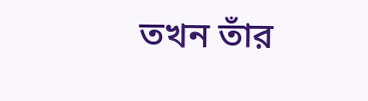তখন তাঁর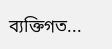ব্যক্তিগত...